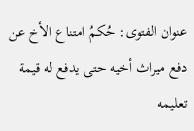عنوان الفتوى: حُكمُ امتناع الأخ عن دفع ميراث أخيه حتى يدفع له قيمة تعليمه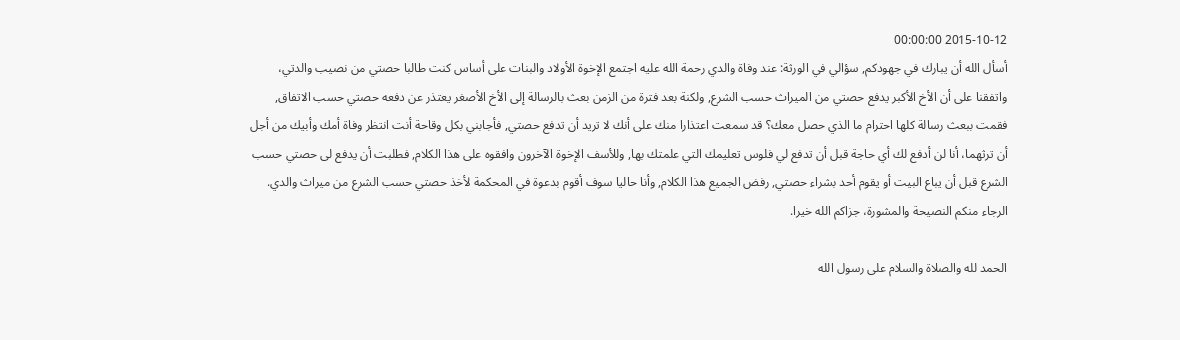2015-10-12 00:00:00
أسأل الله أن يبارك في جهودكم, سؤالي في الورثة: عند وفاة والدي رحمة الله عليه اجتمع الإخوة الأولاد والبنات على أساس كنت طالبا حصتي من نصيب والدتي، واتفقنا على أن الأخ الأكبر يدفع حصتي من الميراث حسب الشرع, ولكنة بعد فترة من الزمن بعث بالرسالة إلى الأخ الأصغر يعتذر عن دفعه حصتي حسب الاتفاق, فقمت ببعث رسالة كلها احترام ما الذي حصل معك؟ قد سمعت اعتذارا منك على أنك لا تريد أن تدفع حصتي, فأجابني بكل وقاحة أنت انتظر وفاة أمك وأبيك من أجل أن ترثهما، أنا لن أدفع لك أي حاجة قبل أن تدفع لي فلوس تعليمك التي علمتك بها, وللأسف الإخوة الآخرون وافقوه على هذا الكلام, فطلبت أن يدفع لى حصتي حسب الشرع قبل أن يباع البيت أو يقوم أحد بشراء حصتي, رفض الجميع هذا الكلام, وأنا حاليا سوف أقوم بدعوة في المحكمة لأخذ حصتي حسب الشرع من ميراث والدي. الرجاء منكم النصيحة والمشورة، جزاكم الله خيرا.

الحمد لله والصلاة والسلام على رسول الله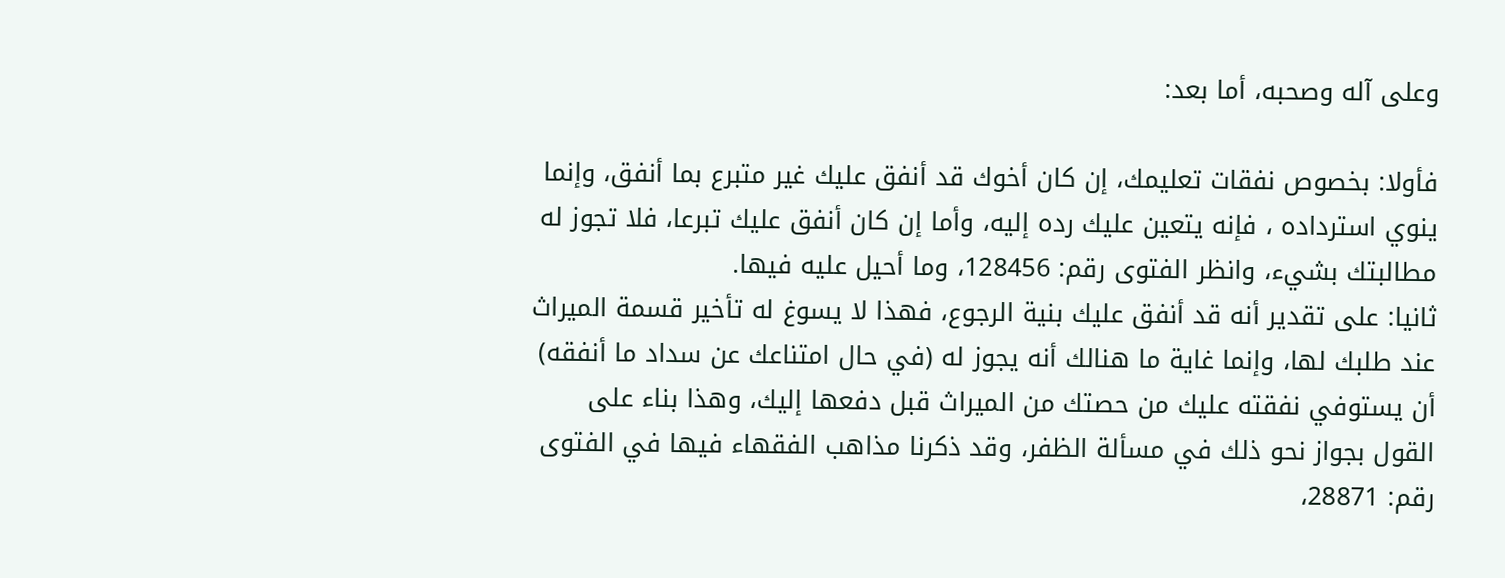وعلى آله وصحبه، أما بعد:

فأولا: بخصوص نفقات تعليمك، إن كان أخوك قد أنفق عليك غير متبرع بما أنفق، وإنما ينوي استرداده ، فإنه يتعين عليك رده إليه، وأما إن كان أنفق عليك تبرعا، فلا تجوز له مطالبتك بشيء، وانظر الفتوى رقم: 128456، وما أحيل عليه فيها.
ثانيا: على تقدير أنه قد أنفق عليك بنية الرجوع، فهذا لا يسوغ له تأخير قسمة الميراث عند طلبك لها، وإنما غاية ما هنالك أنه يجوز له (في حال امتناعك عن سداد ما أنفقه) أن يستوفي نفقته عليك من حصتك من الميراث قبل دفعها إليك، وهذا بناء على القول بجواز نحو ذلك في مسألة الظفر، وقد ذكرنا مذاهب الفقهاء فيها في الفتوى رقم: 28871،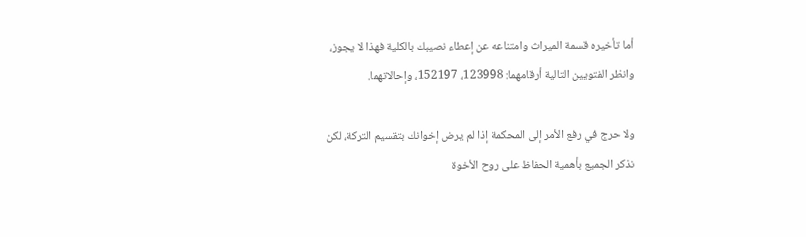أما تأخيره قسمة الميراث وامتناعه عن إعطاء نصيبك بالكلية فهذا لا يجوز، وانظر الفتويين التالية أرقامهما: 123998، 152197، وإحالاتهما.

ولا حرج في رفع الأمر إلى المحكمة إذا لم يرض إخوانك بتقسيم التركة، لكن نذكر الجميع بأهمية الحفاظ على روح الأخوة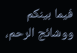فيما بينكم ووشائج الرحم،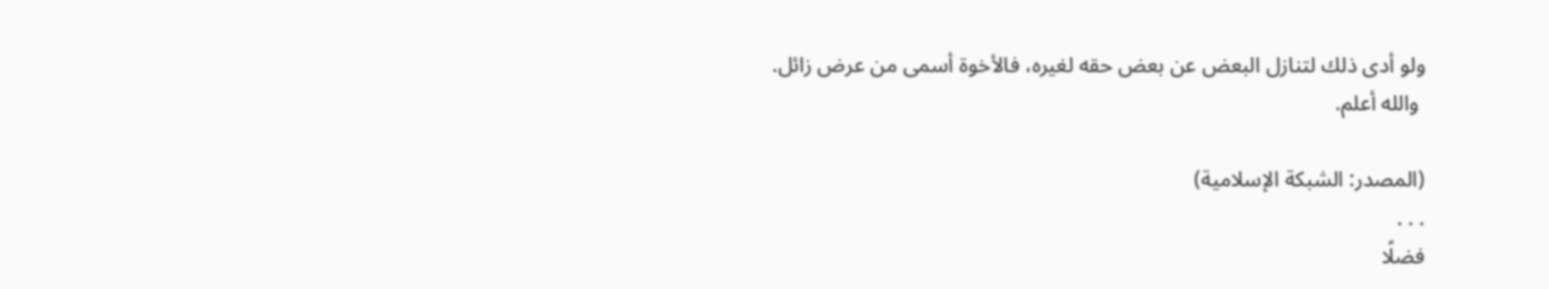ولو أدى ذلك لتنازل البعض عن بعض حقه لغيره، فالأخوة أسمى من عرض زائل.
 والله أعلم.

(المصدر: الشبكة الإسلامية)
. . .
فضلًا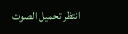انتظر تحميل الصوت